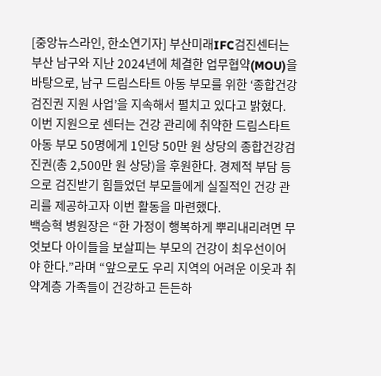[중앙뉴스라인, 한소연기자] 부산미래IFC검진센터는 부산 남구와 지난 2024년에 체결한 업무협약(MOU)을 바탕으로, 남구 드림스타트 아동 부모를 위한 ‘종합건강검진권 지원 사업’을 지속해서 펼치고 있다고 밝혔다.
이번 지원으로 센터는 건강 관리에 취약한 드림스타트 아동 부모 50명에게 1인당 50만 원 상당의 종합건강검진권(총 2,500만 원 상당)을 후원한다. 경제적 부담 등으로 검진받기 힘들었던 부모들에게 실질적인 건강 관리를 제공하고자 이번 활동을 마련했다.
백승혁 병원장은 “한 가정이 행복하게 뿌리내리려면 무엇보다 아이들을 보살피는 부모의 건강이 최우선이어야 한다.”라며 “앞으로도 우리 지역의 어려운 이웃과 취약계층 가족들이 건강하고 든든하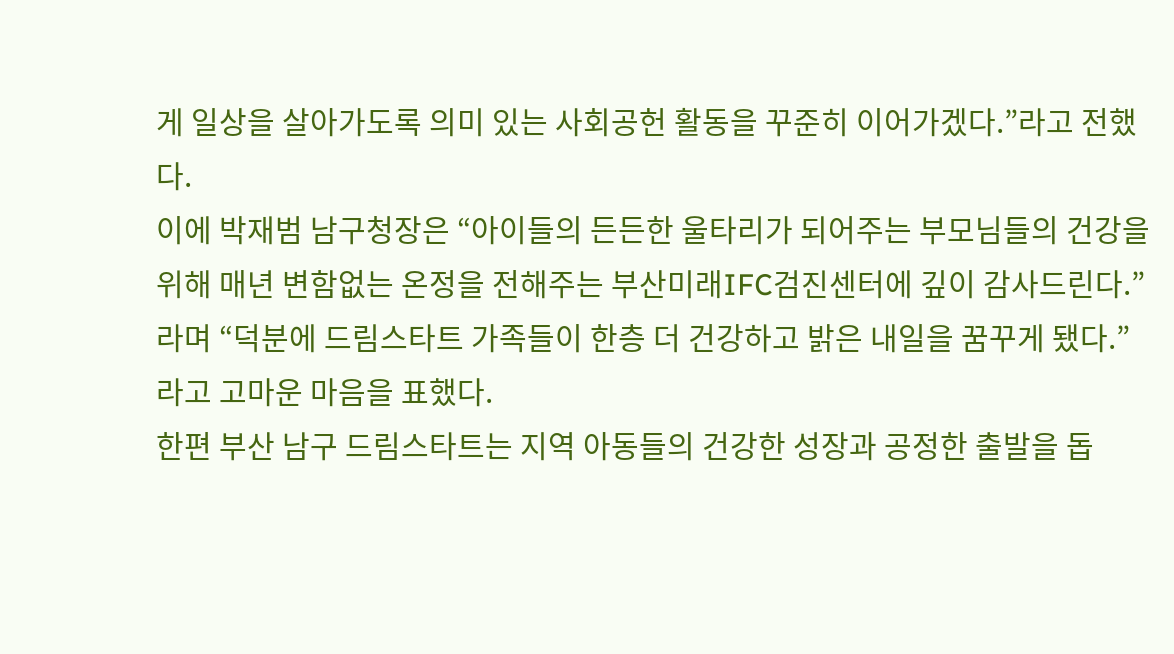게 일상을 살아가도록 의미 있는 사회공헌 활동을 꾸준히 이어가겠다.”라고 전했다.
이에 박재범 남구청장은 “아이들의 든든한 울타리가 되어주는 부모님들의 건강을 위해 매년 변함없는 온정을 전해주는 부산미래IFC검진센터에 깊이 감사드린다.”라며 “덕분에 드림스타트 가족들이 한층 더 건강하고 밝은 내일을 꿈꾸게 됐다.”라고 고마운 마음을 표했다.
한편 부산 남구 드림스타트는 지역 아동들의 건강한 성장과 공정한 출발을 돕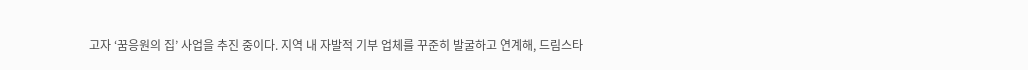고자 ‘꿈응원의 집’ 사업을 추진 중이다. 지역 내 자발적 기부 업체를 꾸준히 발굴하고 연계해, 드림스타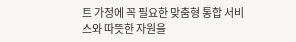트 가정에 꼭 필요한 맞춤형 통합 서비스와 따뜻한 자원을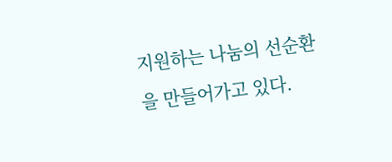지원하는 나눔의 선순환을 만들어가고 있다.